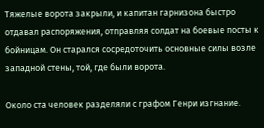Тяжелые ворота закрыли, и капитан гарнизона быстро отдавал распоряжения, отправляя солдат на боевые посты к бойницам. Он старался сосредоточить основные силы возле западной стены, той, где были ворота.

Около ста человек разделяли с графом Генри изгнание.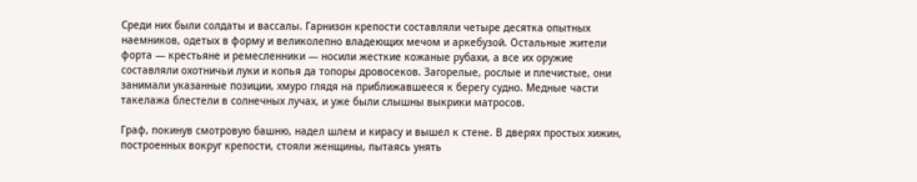Среди них были солдаты и вассалы. Гарнизон крепости составляли четыре десятка опытных наемников, одетых в форму и великолепно владеющих мечом и аркебузой. Остальные жители форта — крестьяне и ремесленники — носили жесткие кожаные рубахи, а все их оружие составляли охотничьи луки и копья да топоры дровосеков. Загорелые, рослые и плечистые, они занимали указанные позиции, хмуро глядя на приближавшееся к берегу судно. Медные части такелажа блестели в солнечных лучах, и уже были слышны выкрики матросов.

Граф, покинув смотровую башню, надел шлем и кирасу и вышел к стене. В дверях простых хижин, построенных вокруг крепости, стояли женщины, пытаясь унять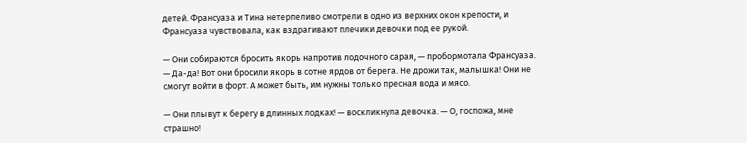детей. Франсуаза и Тина нетерпеливо смотрели в одно из верхних окон крепости, и Франсуаза чувствовала, как вздрагивают плечики девочки под ее рукой.

— Они собираются бросить якорь напротив лодочного сарая, — пробормотала Франсуаза. — Да-да! Вот они бросили якорь в сотне ярдов от берега. Не дрожи так, малышка! Они не смогут войти в форт. А может быть, им нужны только пресная вода и мясо.

— Они плывут к берегу в длинных лодках! — воскликнула девочка. — О, госпожа, мне страшно!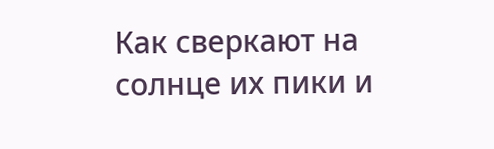Как сверкают на солнце их пики и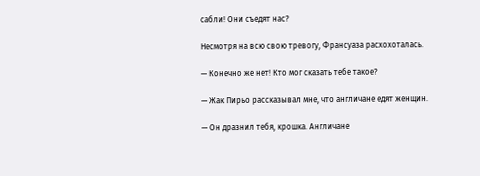сабли! Они съедят нас?

Несмотря на всю свою тревогу, Франсуаза расхохоталась.

— Конечно же нет! Кто мог сказать тебе такое?

— Жак Пирьо рассказывал мне, что англичане едят женщин.

— Он дразнил тебя, крошка. Англичане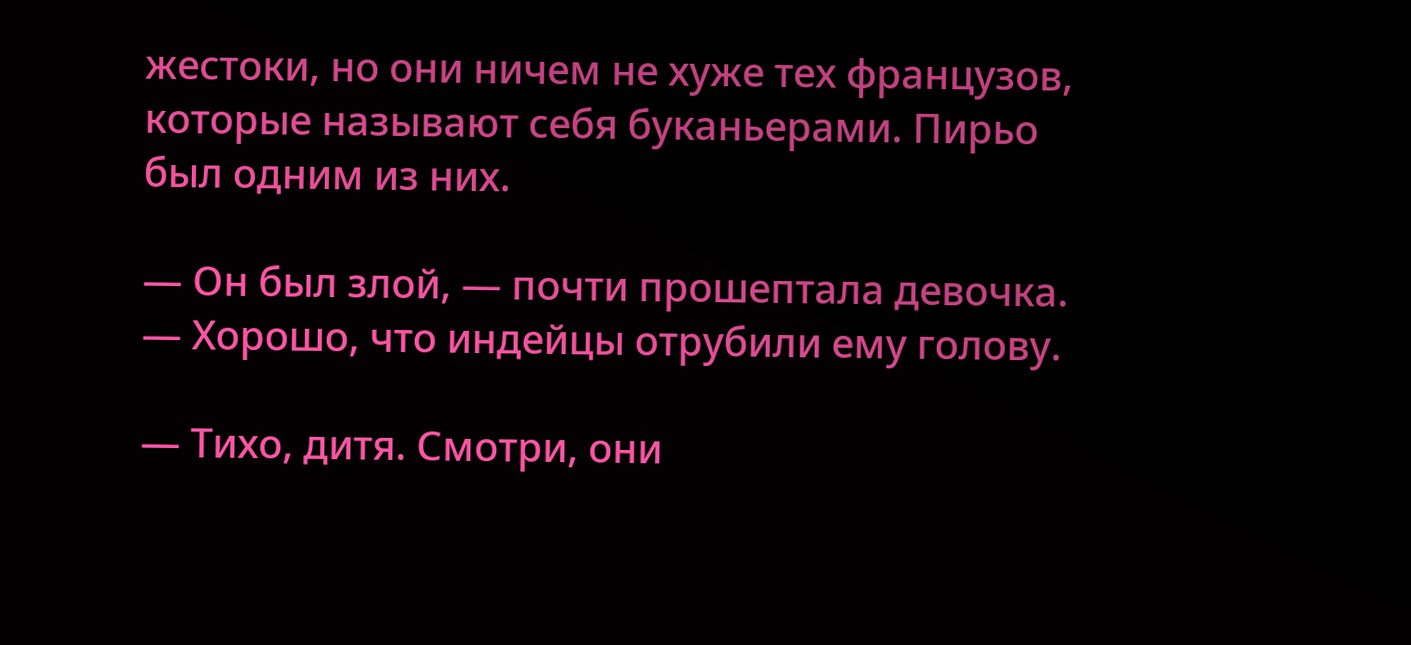жестоки, но они ничем не хуже тех французов, которые называют себя буканьерами. Пирьо был одним из них.

— Он был злой, — почти прошептала девочка. — Хорошо, что индейцы отрубили ему голову.

— Тихо, дитя. Смотри, они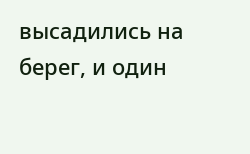высадились на берег, и один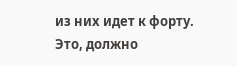из них идет к форту. Это, должно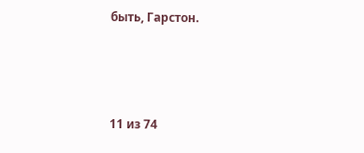быть, Гарстон.



11 из 74